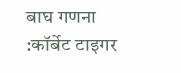बाघ गणना :कॉर्बेट टाइगर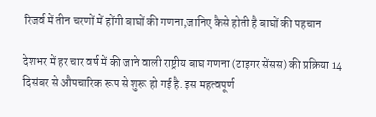रिजर्व में तीन चरणों में होंगी बाघों की गणना,जानिए कैसे होती है बाघों की पहचान

देशभर में हर चार वर्ष में की जाने वाली राष्ट्रीय बाघ गणना (टाइगर सेंसस) की प्रक्रिया 14 दिसंबर से औपचारिक रूप से शुरू हो गई है. इस महत्वपूर्ण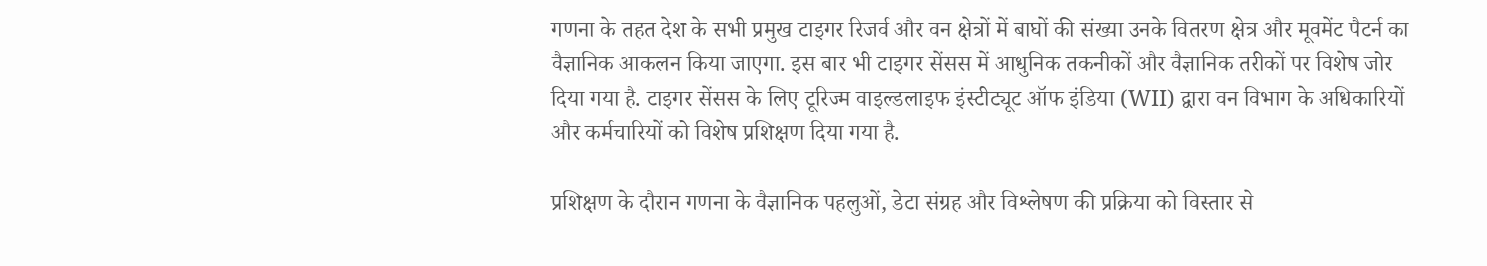गणना के तहत देश के सभी प्रमुख टाइगर रिजर्व और वन क्षेत्रों में बाघों की संख्या उनके वितरण क्षेत्र और मूवमेंट पैटर्न का वैज्ञानिक आकलन किया जाएगा. इस बार भी टाइगर सेंसस में आधुनिक तकनीकों और वैज्ञानिक तरीकों पर विशेष जोर दिया गया है. टाइगर सेंसस के लिए टूरिज्म वाइल्डलाइफ इंस्टीट्यूट ऑफ इंडिया (WII) द्वारा वन विभाग के अधिकारियों और कर्मचारियों को विशेष प्रशिक्षण दिया गया है.

प्रशिक्षण के दौरान गणना के वैज्ञानिक पहलुओं, डेटा संग्रह और विश्लेषण की प्रक्रिया को विस्तार से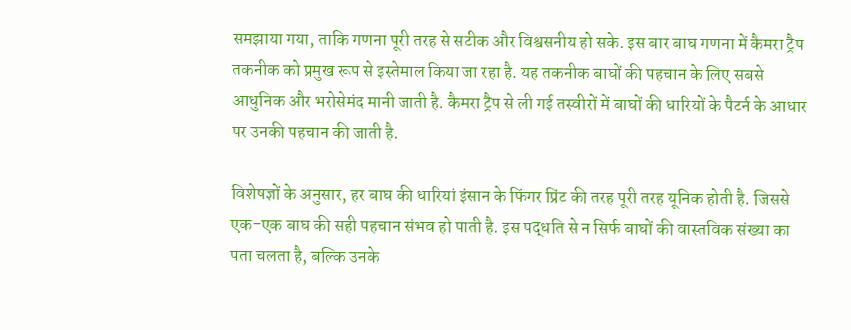समझाया गया, ताकि गणना पूरी तरह से सटीक और विश्वसनीय हो सके. इस बार बाघ गणना में कैमरा ट्रैप तकनीक को प्रमुख रूप से इस्तेमाल किया जा रहा है. यह तकनीक बाघों की पहचान के लिए सबसे आधुनिक और भरोसेमंद मानी जाती है. कैमरा ट्रैप से ली गई तस्वीरों में बाघों की धारियों के पैटर्न के आधार पर उनकी पहचान की जाती है.

विशेषज्ञों के अनुसार, हर बाघ की धारियां इंसान के फिंगर प्रिंट की तरह पूरी तरह यूनिक होती है. जिससे एक-एक बाघ की सही पहचान संभव हो पाती है. इस पद्धति से न सिर्फ बाघों की वास्तविक संख्या का पता चलता है, बल्कि उनके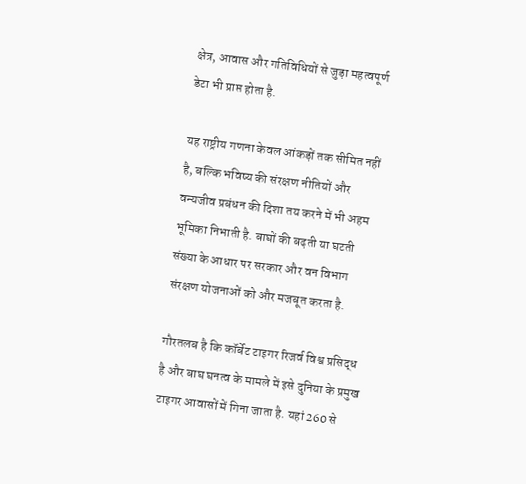क्षेत्र, आवास और गतिविधियों से जुड़ा महत्वपूर्ण डेटा भी प्राप्त होता है.

यह राष्ट्रीय गणना केवल आंकड़ों तक सीमित नहीं है, बल्कि भविष्य की संरक्षण नीतियों और वन्यजीव प्रबंधन की दिशा तय करने में भी अहम भूमिका निभाती है. बाघों की बढ़ती या घटती संख्या के आधार पर सरकार और वन विभाग संरक्षण योजनाओं को और मजबूत करता है.

गौरतलब है कि कॉर्बेट टाइगर रिजर्व विश्व प्रसिद्ध है और बाघ घनत्व के मामले में इसे दुनिया के प्रमुख टाइगर आवासों में गिना जाता है. यहां 260 से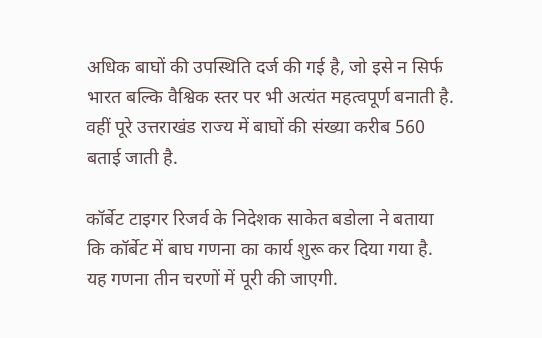अधिक बाघों की उपस्थिति दर्ज की गई है, जो इसे न सिर्फ भारत बल्कि वैश्विक स्तर पर भी अत्यंत महत्वपूर्ण बनाती है. वहीं पूरे उत्तराखंड राज्य में बाघों की संख्या करीब 560 बताई जाती है.

कॉर्बेट टाइगर रिजर्व के निदेशक साकेत बडोला ने बताया कि कॉर्बेट में बाघ गणना का कार्य शुरू कर दिया गया है. यह गणना तीन चरणों में पूरी की जाएगी.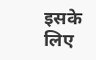इसके लिए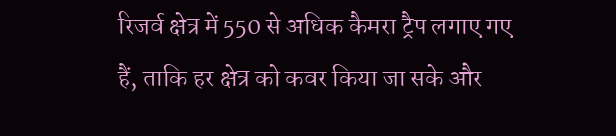रिजर्व क्षेत्र में 550 से अधिक कैमरा ट्रैप लगाए गए हैं, ताकि हर क्षेत्र को कवर किया जा सके और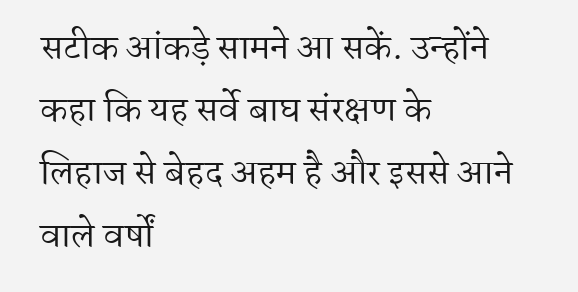सटीक आंकड़े सामने आ सकें. उन्होंने कहा कि यह सर्वे बाघ संरक्षण के लिहाज से बेहद अहम है और इससे आने वाले वर्षों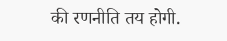की रणनीति तय होगी.